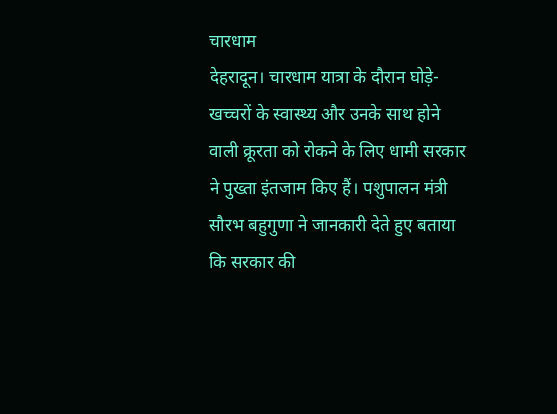चारधाम
देहरादून। चारधाम यात्रा के दौरान घोड़े-खच्चरों के स्वास्थ्य और उनके साथ होने वाली क्रूरता को रोकने के लिए धामी सरकार ने पुख्ता इंतजाम किए हैं। पशुपालन मंत्री सौरभ बहुगुणा ने जानकारी देते हुए बताया कि सरकार की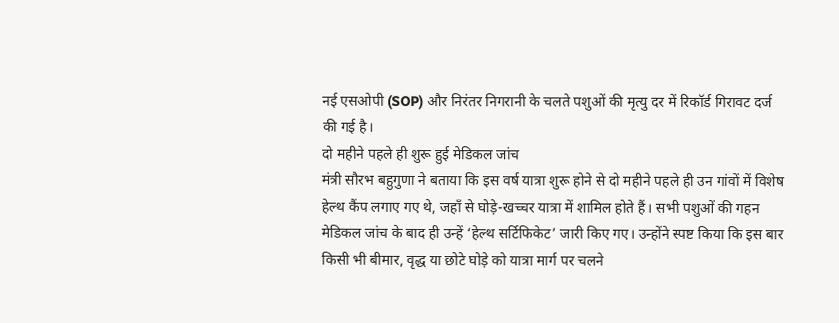नई एसओपी (SOP) और निरंतर निगरानी के चलते पशुओं की मृत्यु दर में रिकॉर्ड गिरावट दर्ज की गई है।
दो महीने पहले ही शुरू हुई मेडिकल जांच
मंत्री सौरभ बहुगुणा ने बताया कि इस वर्ष यात्रा शुरू होने से दो महीने पहले ही उन गांवों में विशेष हेल्थ कैंप लगाए गए थे, जहाँ से घोड़े-खच्चर यात्रा में शामिल होते हैं। सभी पशुओं की गहन मेडिकल जांच के बाद ही उन्हें ‘हेल्थ सर्टिफिकेट’ जारी किए गए। उन्होंने स्पष्ट किया कि इस बार किसी भी बीमार, वृद्ध या छोटे घोड़े को यात्रा मार्ग पर चलने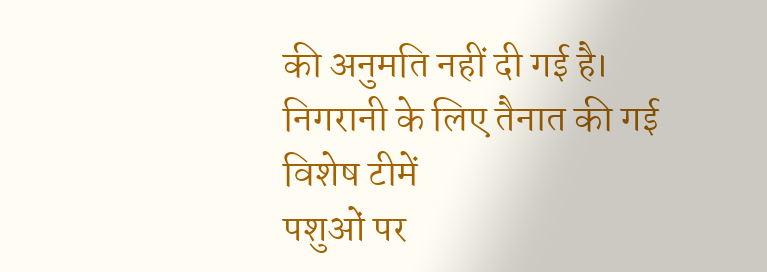की अनुमति नहीं दी गई है।
निगरानी के लिए तैनात की गई विशेष टीमें
पशुओं पर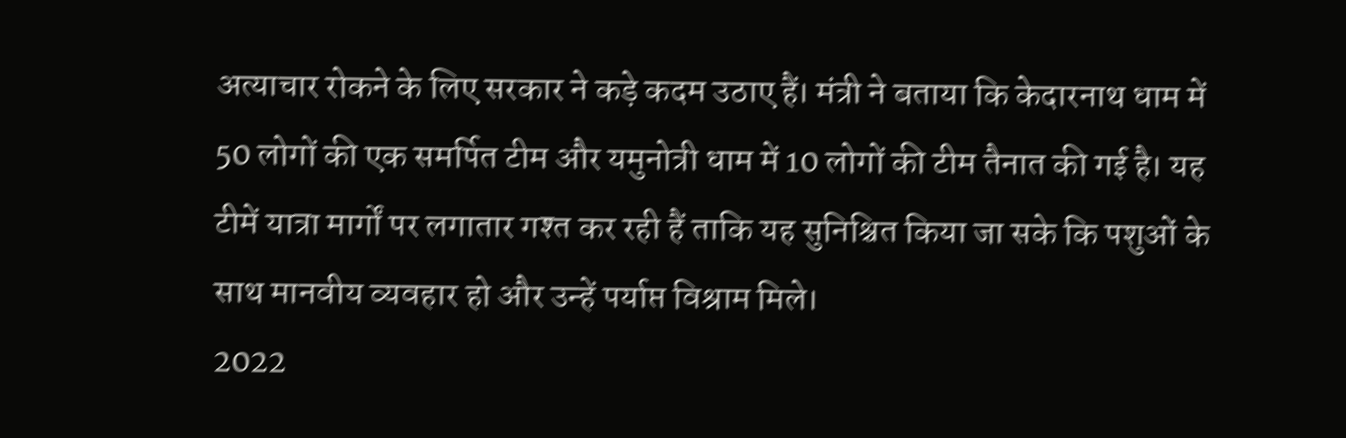अत्याचार रोकने के लिए सरकार ने कड़े कदम उठाए हैं। मंत्री ने बताया कि केदारनाथ धाम में 50 लोगों की एक समर्पित टीम और यमुनोत्री धाम में 10 लोगों की टीम तैनात की गई है। यह टीमें यात्रा मार्गों पर लगातार गश्त कर रही हैं ताकि यह सुनिश्चित किया जा सके कि पशुओं के साथ मानवीय व्यवहार हो और उन्हें पर्याप्त विश्राम मिले।
2022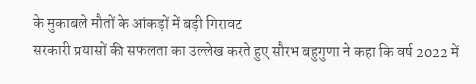के मुकाबले मौतों के आंकड़ों में बड़ी गिरावट
सरकारी प्रयासों की सफलता का उल्लेख करते हुए सौरभ बहुगुणा ने कहा कि वर्ष 2022 में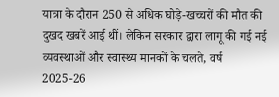यात्रा के दौरान 250 से अधिक घोड़े-खच्चरों की मौत की दुखद खबरें आई थीं। लेकिन सरकार द्वारा लागू की गई नई व्यवस्थाओं और स्वास्थ्य मानकों के चलते, वर्ष 2025-26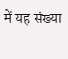में यह संख्या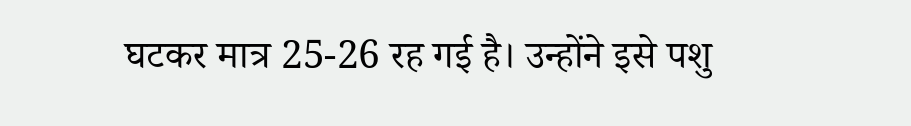घटकर मात्र 25-26 रह गई है। उन्होंने इसे पशु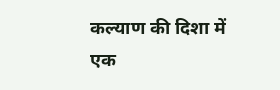कल्याण की दिशा में एक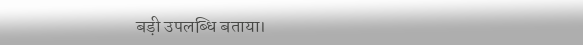बड़ी उपलब्धि बताया।